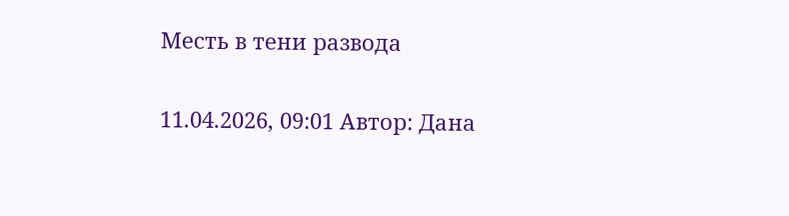Месть в тени развода

11.04.2026, 09:01 Автор: Дана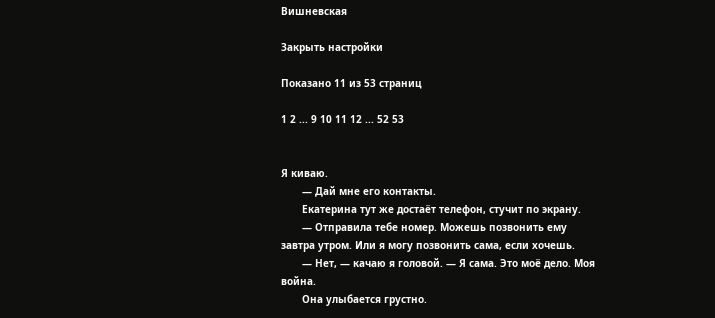Вишневская

Закрыть настройки

Показано 11 из 53 страниц

1 2 ... 9 10 11 12 ... 52 53


Я киваю.
       — Дай мне его контакты.
       Екатерина тут же достаёт телефон, стучит по экрану.
       — Отправила тебе номер. Можешь позвонить ему завтра утром. Или я могу позвонить сама, если хочешь.
       — Нет, — качаю я головой. — Я сама. Это моё дело. Моя война.
       Она улыбается грустно.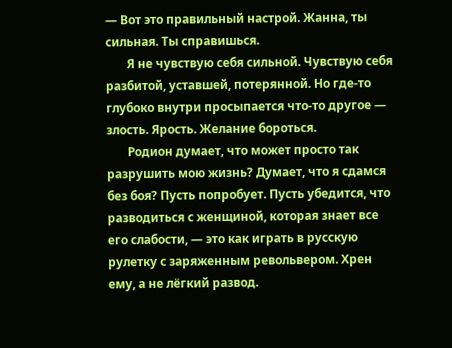— Вот это правильный настрой. Жанна, ты сильная. Ты справишься.
       Я не чувствую себя сильной. Чувствую себя разбитой, уставшей, потерянной. Но где-то глубоко внутри просыпается что-то другое — злость. Ярость. Желание бороться.
       Родион думает, что может просто так разрушить мою жизнь? Думает, что я сдамся без боя? Пусть попробует. Пусть убедится, что разводиться с женщиной, которая знает все его слабости, — это как играть в русскую рулетку с заряженным револьвером. Хрен ему, а не лёгкий развод.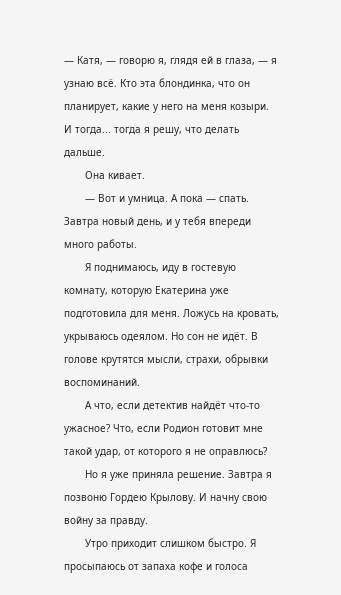— Катя, — говорю я, глядя ей в глаза, — я узнаю всё. Кто эта блондинка, что он планирует, какие у него на меня козыри. И тогда... тогда я решу, что делать дальше.
       Она кивает.
       — Вот и умница. А пока — спать. Завтра новый день, и у тебя впереди много работы.
       Я поднимаюсь, иду в гостевую комнату, которую Екатерина уже подготовила для меня. Ложусь на кровать, укрываюсь одеялом. Но сон не идёт. В голове крутятся мысли, страхи, обрывки воспоминаний.
       А что, если детектив найдёт что-то ужасное? Что, если Родион готовит мне такой удар, от которого я не оправлюсь?
       Но я уже приняла решение. Завтра я позвоню Гордею Крылову. И начну свою войну за правду.
       Утро приходит слишком быстро. Я просыпаюсь от запаха кофе и голоса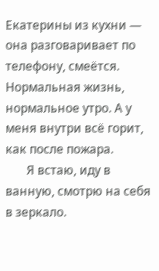Екатерины из кухни — она разговаривает по телефону, смеётся. Нормальная жизнь, нормальное утро. А у меня внутри всё горит, как после пожара.
       Я встаю, иду в ванную, смотрю на себя в зеркало.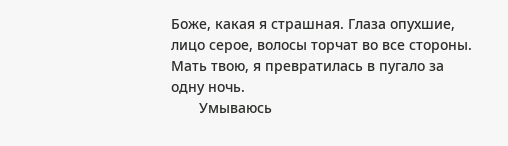Боже, какая я страшная. Глаза опухшие, лицо серое, волосы торчат во все стороны. Мать твою, я превратилась в пугало за одну ночь.
       Умываюсь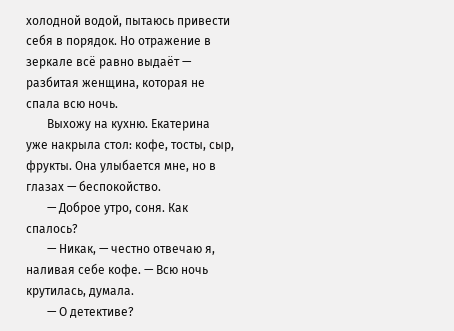холодной водой, пытаюсь привести себя в порядок. Но отражение в зеркале всё равно выдаёт — разбитая женщина, которая не спала всю ночь.
       Выхожу на кухню. Екатерина уже накрыла стол: кофе, тосты, сыр, фрукты. Она улыбается мне, но в глазах — беспокойство.
       — Доброе утро, соня. Как спалось?
       — Никак, — честно отвечаю я, наливая себе кофе. — Всю ночь крутилась, думала.
       — О детективе?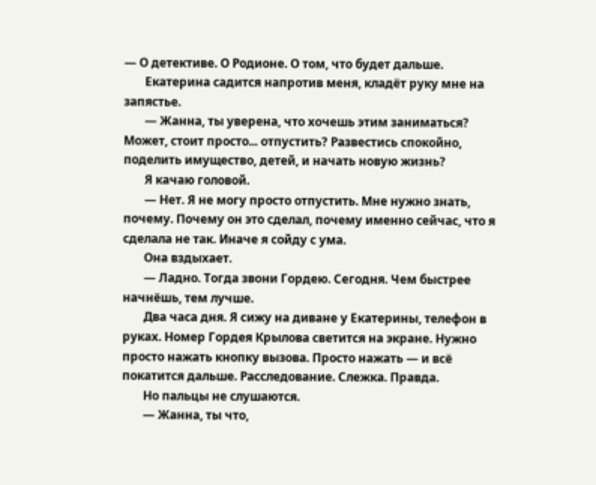— О детективе. О Родионе. О том, что будет дальше.
       Екатерина садится напротив меня, кладёт руку мне на запястье.
       — Жанна, ты уверена, что хочешь этим заниматься? Может, стоит просто... отпустить? Развестись спокойно, поделить имущество, детей, и начать новую жизнь?
       Я качаю головой.
       — Нет. Я не могу просто отпустить. Мне нужно знать, почему. Почему он это сделал, почему именно сейчас, что я сделала не так. Иначе я сойду с ума.
       Она вздыхает.
       — Ладно. Тогда звони Гордею. Сегодня. Чем быстрее начнёшь, тем лучше.
       Два часа дня. Я сижу на диване у Екатерины, телефон в руках. Номер Гордея Крылова светится на экране. Нужно просто нажать кнопку вызова. Просто нажать — и всё покатится дальше. Расследование. Слежка. Правда.
       Но пальцы не слушаются.
       — Жанна, ты что,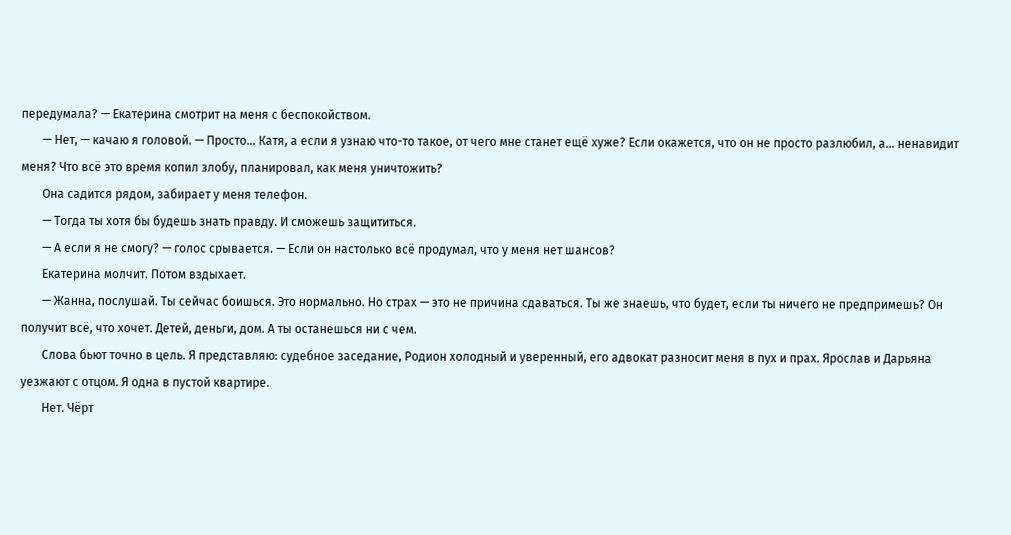передумала? — Екатерина смотрит на меня с беспокойством.
       — Нет, — качаю я головой. — Просто... Катя, а если я узнаю что-то такое, от чего мне станет ещё хуже? Если окажется, что он не просто разлюбил, а... ненавидит меня? Что всё это время копил злобу, планировал, как меня уничтожить?
       Она садится рядом, забирает у меня телефон.
       — Тогда ты хотя бы будешь знать правду. И сможешь защититься.
       — А если я не смогу? — голос срывается. — Если он настолько всё продумал, что у меня нет шансов?
       Екатерина молчит. Потом вздыхает.
       — Жанна, послушай. Ты сейчас боишься. Это нормально. Но страх — это не причина сдаваться. Ты же знаешь, что будет, если ты ничего не предпримешь? Он получит всё, что хочет. Детей, деньги, дом. А ты останешься ни с чем.
       Слова бьют точно в цель. Я представляю: судебное заседание, Родион холодный и уверенный, его адвокат разносит меня в пух и прах. Ярослав и Дарьяна уезжают с отцом. Я одна в пустой квартире.
       Нет. Чёрт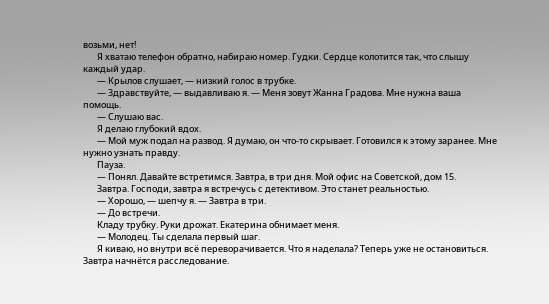возьми, нет!
       Я хватаю телефон обратно, набираю номер. Гудки. Сердце колотится так, что слышу каждый удар.
       — Крылов слушает, — низкий голос в трубке.
       — Здравствуйте, — выдавливаю я. — Меня зовут Жанна Градова. Мне нужна ваша помощь.
       — Слушаю вас.
       Я делаю глубокий вдох.
       — Мой муж подал на развод. Я думаю, он что-то скрывает. Готовился к этому заранее. Мне нужно узнать правду.
       Пауза.
       — Понял. Давайте встретимся. Завтра, в три дня. Мой офис на Советской, дом 15.
       Завтра. Господи, завтра я встречусь с детективом. Это станет реальностью.
       — Хорошо, — шепчу я. — Завтра в три.
       — До встречи.
       Кладу трубку. Руки дрожат. Екатерина обнимает меня.
       — Молодец. Ты сделала первый шаг.
       Я киваю, но внутри всё переворачивается. Что я наделала? Теперь уже не остановиться. Завтра начнётся расследование.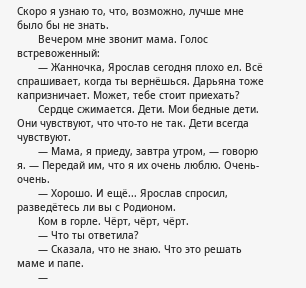Скоро я узнаю то, что, возможно, лучше мне было бы не знать.
       Вечером мне звонит мама. Голос встревоженный:
       — Жанночка, Ярослав сегодня плохо ел. Всё спрашивает, когда ты вернёшься. Дарьяна тоже капризничает. Может, тебе стоит приехать?
       Сердце сжимается. Дети. Мои бедные дети. Они чувствуют, что что-то не так. Дети всегда чувствуют.
       — Мама, я приеду, завтра утром, — говорю я. — Передай им, что я их очень люблю. Очень-очень.
       — Хорошо. И ещё... Ярослав спросил, разведётесь ли вы с Родионом.
       Ком в горле. Чёрт, чёрт, чёрт.
       — Что ты ответила?
       — Сказала, что не знаю. Что это решать маме и папе.
       —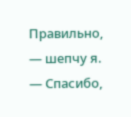Правильно, — шепчу я. — Спасибо,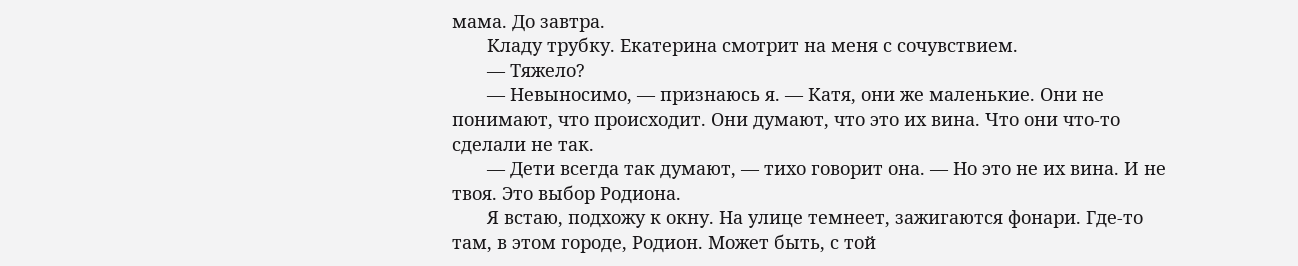мама. До завтра.
       Кладу трубку. Екатерина смотрит на меня с сочувствием.
       — Тяжело?
       — Невыносимо, — признаюсь я. — Катя, они же маленькие. Они не понимают, что происходит. Они думают, что это их вина. Что они что-то сделали не так.
       — Дети всегда так думают, — тихо говорит она. — Но это не их вина. И не твоя. Это выбор Родиона.
       Я встаю, подхожу к окну. На улице темнеет, зажигаются фонари. Где-то там, в этом городе, Родион. Может быть, с той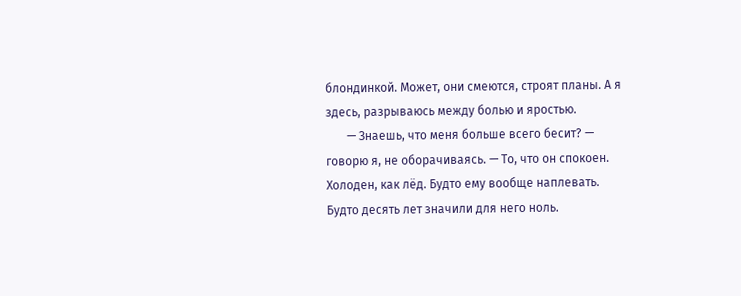блондинкой. Может, они смеются, строят планы. А я здесь, разрываюсь между болью и яростью.
       — Знаешь, что меня больше всего бесит? — говорю я, не оборачиваясь. — То, что он спокоен. Холоден, как лёд. Будто ему вообще наплевать. Будто десять лет значили для него ноль.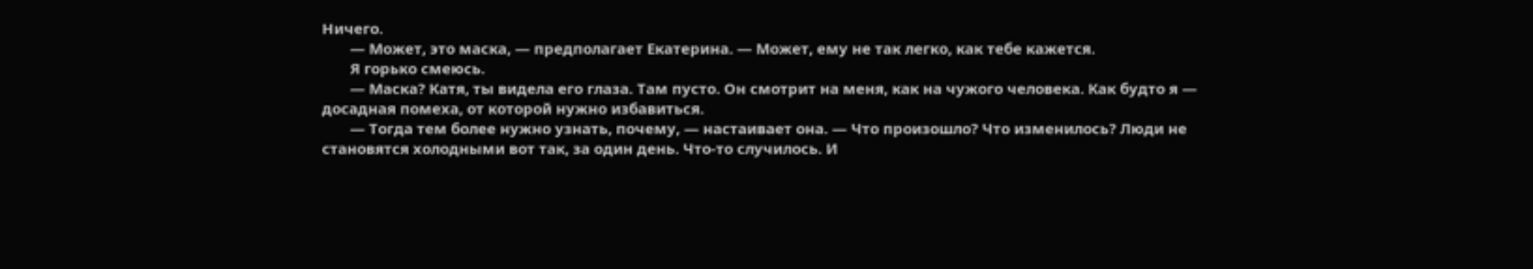Ничего.
       — Может, это маска, — предполагает Екатерина. — Может, ему не так легко, как тебе кажется.
       Я горько смеюсь.
       — Маска? Катя, ты видела его глаза. Там пусто. Он смотрит на меня, как на чужого человека. Как будто я — досадная помеха, от которой нужно избавиться.
       — Тогда тем более нужно узнать, почему, — настаивает она. — Что произошло? Что изменилось? Люди не становятся холодными вот так, за один день. Что-то случилось. И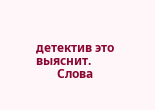детектив это выяснит.
       Слова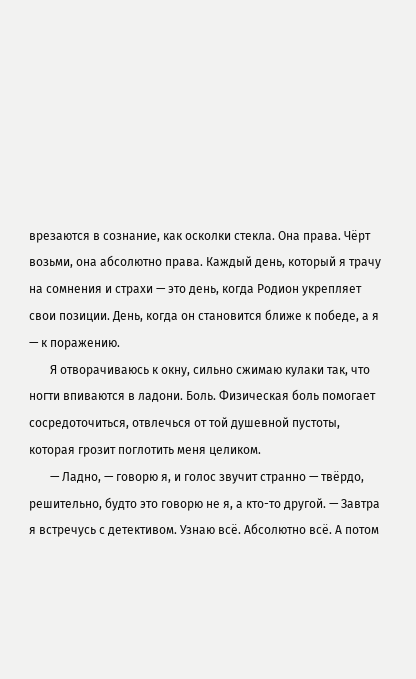врезаются в сознание, как осколки стекла. Она права. Чёрт возьми, она абсолютно права. Каждый день, который я трачу на сомнения и страхи — это день, когда Родион укрепляет свои позиции. День, когда он становится ближе к победе, а я — к поражению.
       Я отворачиваюсь к окну, сильно сжимаю кулаки так, что ногти впиваются в ладони. Боль. Физическая боль помогает сосредоточиться, отвлечься от той душевной пустоты, которая грозит поглотить меня целиком.
       — Ладно, — говорю я, и голос звучит странно — твёрдо, решительно, будто это говорю не я, а кто-то другой. — Завтра я встречусь с детективом. Узнаю всё. Абсолютно всё. А потом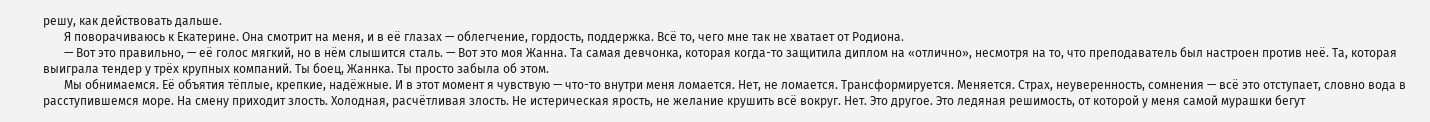решу, как действовать дальше.
       Я поворачиваюсь к Екатерине. Она смотрит на меня, и в её глазах — облегчение, гордость, поддержка. Всё то, чего мне так не хватает от Родиона.
       — Вот это правильно, — её голос мягкий, но в нём слышится сталь. — Вот это моя Жанна. Та самая девчонка, которая когда-то защитила диплом на «отлично», несмотря на то, что преподаватель был настроен против неё. Та, которая выиграла тендер у трёх крупных компаний. Ты боец, Жаннка. Ты просто забыла об этом.
       Мы обнимаемся. Её объятия тёплые, крепкие, надёжные. И в этот момент я чувствую — что-то внутри меня ломается. Нет, не ломается. Трансформируется. Меняется. Страх, неуверенность, сомнения — всё это отступает, словно вода в расступившемся море. На смену приходит злость. Холодная, расчётливая злость. Не истерическая ярость, не желание крушить всё вокруг. Нет. Это другое. Это ледяная решимость, от которой у меня самой мурашки бегут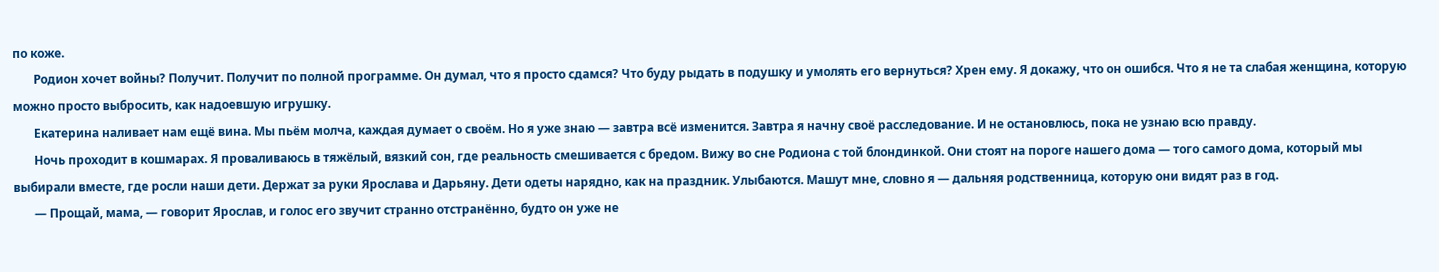по коже.
       Родион хочет войны? Получит. Получит по полной программе. Он думал, что я просто сдамся? Что буду рыдать в подушку и умолять его вернуться? Хрен ему. Я докажу, что он ошибся. Что я не та слабая женщина, которую можно просто выбросить, как надоевшую игрушку.
       Екатерина наливает нам ещё вина. Мы пьём молча, каждая думает о своём. Но я уже знаю — завтра всё изменится. Завтра я начну своё расследование. И не остановлюсь, пока не узнаю всю правду.
       Ночь проходит в кошмарах. Я проваливаюсь в тяжёлый, вязкий сон, где реальность смешивается с бредом. Вижу во сне Родиона с той блондинкой. Они стоят на пороге нашего дома — того самого дома, который мы выбирали вместе, где росли наши дети. Держат за руки Ярослава и Дарьяну. Дети одеты нарядно, как на праздник. Улыбаются. Машут мне, словно я — дальняя родственница, которую они видят раз в год.
       — Прощай, мама, — говорит Ярослав, и голос его звучит странно отстранённо, будто он уже не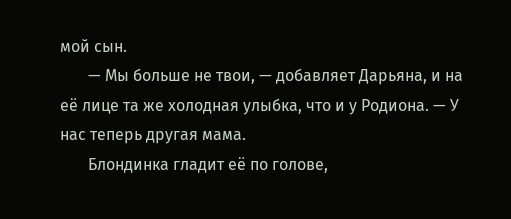мой сын.
       — Мы больше не твои, — добавляет Дарьяна, и на её лице та же холодная улыбка, что и у Родиона. — У нас теперь другая мама.
       Блондинка гладит её по голове,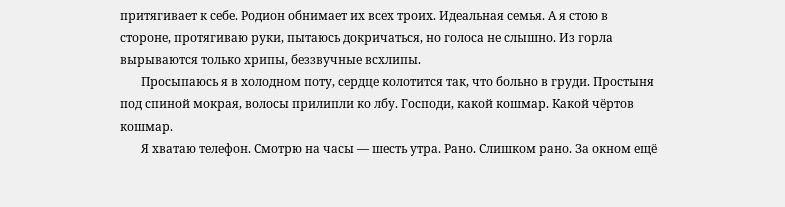притягивает к себе. Родион обнимает их всех троих. Идеальная семья. А я стою в стороне, протягиваю руки, пытаюсь докричаться, но голоса не слышно. Из горла вырываются только хрипы, беззвучные всхлипы.
       Просыпаюсь я в холодном поту, сердце колотится так, что больно в груди. Простыня под спиной мокрая, волосы прилипли ко лбу. Господи, какой кошмар. Какой чёртов кошмар.
       Я хватаю телефон. Смотрю на часы — шесть утра. Рано. Слишком рано. За окном ещё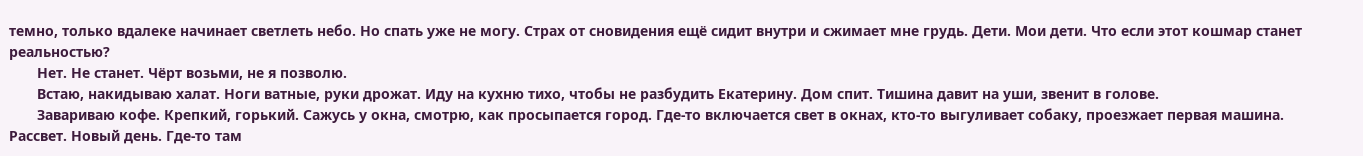темно, только вдалеке начинает светлеть небо. Но спать уже не могу. Страх от сновидения ещё сидит внутри и сжимает мне грудь. Дети. Мои дети. Что если этот кошмар станет реальностью?
       Нет. Не станет. Чёрт возьми, не я позволю.
       Встаю, накидываю халат. Ноги ватные, руки дрожат. Иду на кухню тихо, чтобы не разбудить Екатерину. Дом спит. Тишина давит на уши, звенит в голове.
       Завариваю кофе. Крепкий, горький. Сажусь у окна, смотрю, как просыпается город. Где-то включается свет в окнах, кто-то выгуливает собаку, проезжает первая машина. Рассвет. Новый день. Где-то там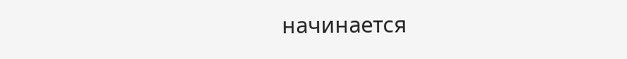начинается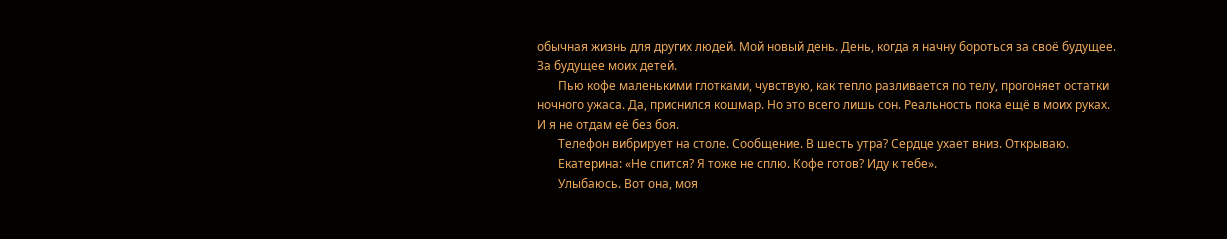обычная жизнь для других людей. Мой новый день. День, когда я начну бороться за своё будущее. За будущее моих детей.
       Пью кофе маленькими глотками, чувствую, как тепло разливается по телу, прогоняет остатки ночного ужаса. Да, приснился кошмар. Но это всего лишь сон. Реальность пока ещё в моих руках. И я не отдам её без боя.
       Телефон вибрирует на столе. Сообщение. В шесть утра? Сердце ухает вниз. Открываю.
       Екатерина: «Не спится? Я тоже не сплю. Кофе готов? Иду к тебе».
       Улыбаюсь. Вот она, моя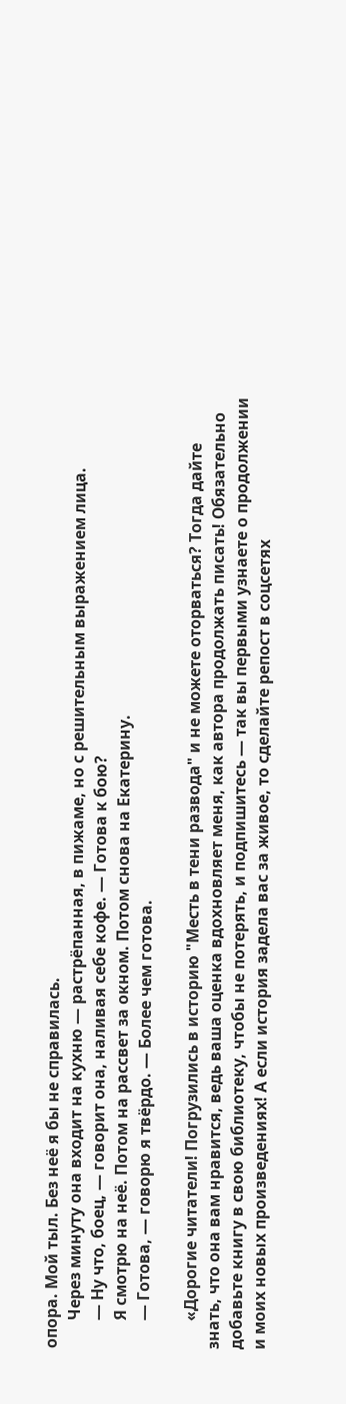опора. Мой тыл. Без неё я бы не справилась.
       Через минуту она входит на кухню — растрёпанная, в пижаме, но с решительным выражением лица.
       — Ну что, боец, — говорит она, наливая себе кофе. — Готова к бою?
       Я смотрю на неё. Потом на рассвет за окном. Потом снова на Екатерину.
       — Готова, — говорю я твёрдо. — Более чем готова.

       «Дорогие читатели! Погрузились в историю "Месть в тени развода" и не можете оторваться? Тогда дайте знать, что она вам нравится, ведь ваша оценка вдохновляет меня, как автора продолжать писать! Обязательно добавьте книгу в свою библиотеку, чтобы не потерять, и подпишитесь — так вы первыми узнаете о продолжении и моих новых произведениях! А если история задела вас за живое, то сделайте репост в соцсетях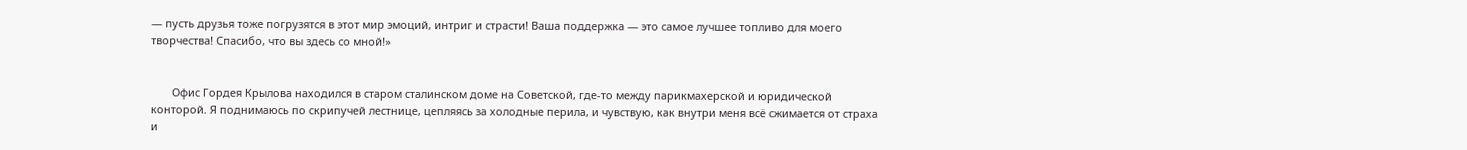— пусть друзья тоже погрузятся в этот мир эмоций, интриг и страсти! Ваша поддержка — это самое лучшее топливо для моего творчества! Спасибо, что вы здесь со мной!»


       Офис Гордея Крылова находился в старом сталинском доме на Советской, где-то между парикмахерской и юридической конторой. Я поднимаюсь по скрипучей лестнице, цепляясь за холодные перила, и чувствую, как внутри меня всё сжимается от страха и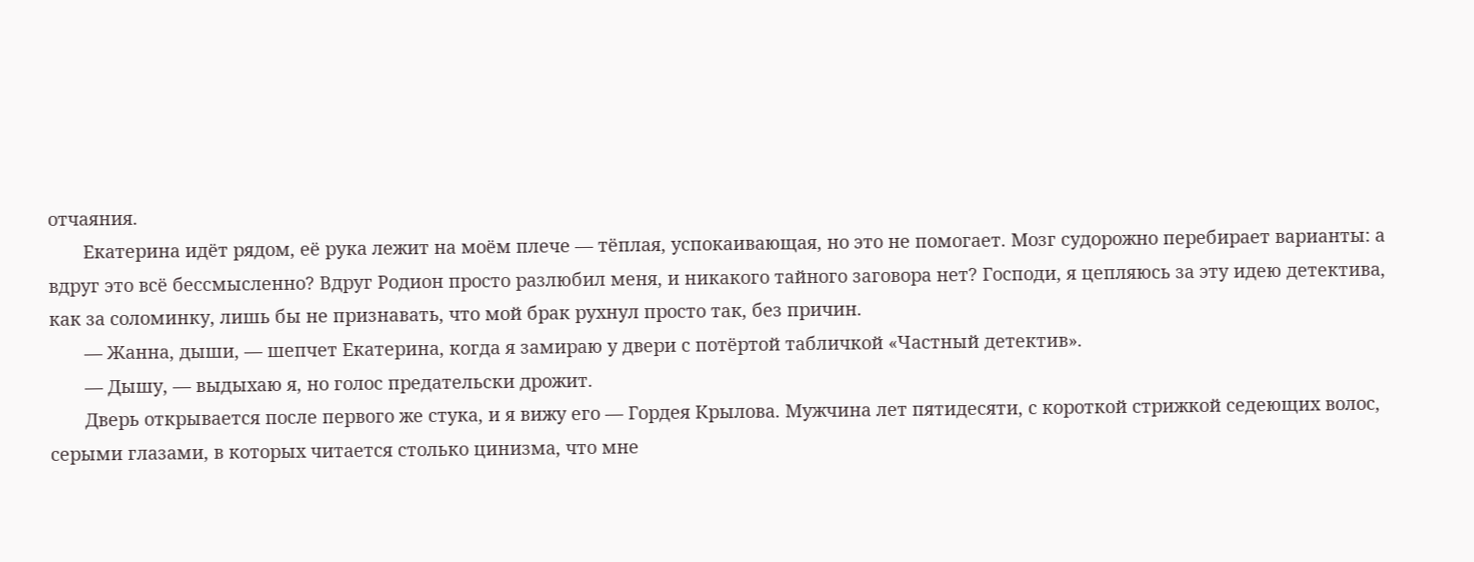отчаяния.
       Екатерина идёт рядом, её рука лежит на моём плече — тёплая, успокаивающая, но это не помогает. Мозг судорожно перебирает варианты: а вдруг это всё бессмысленно? Вдруг Родион просто разлюбил меня, и никакого тайного заговора нет? Господи, я цепляюсь за эту идею детектива, как за соломинку, лишь бы не признавать, что мой брак рухнул просто так, без причин.
       — Жанна, дыши, — шепчет Екатерина, когда я замираю у двери с потёртой табличкой «Частный детектив».
       — Дышу, — выдыхаю я, но голос предательски дрожит.
       Дверь открывается после первого же стука, и я вижу его — Гордея Крылова. Мужчина лет пятидесяти, с короткой стрижкой седеющих волос, серыми глазами, в которых читается столько цинизма, что мне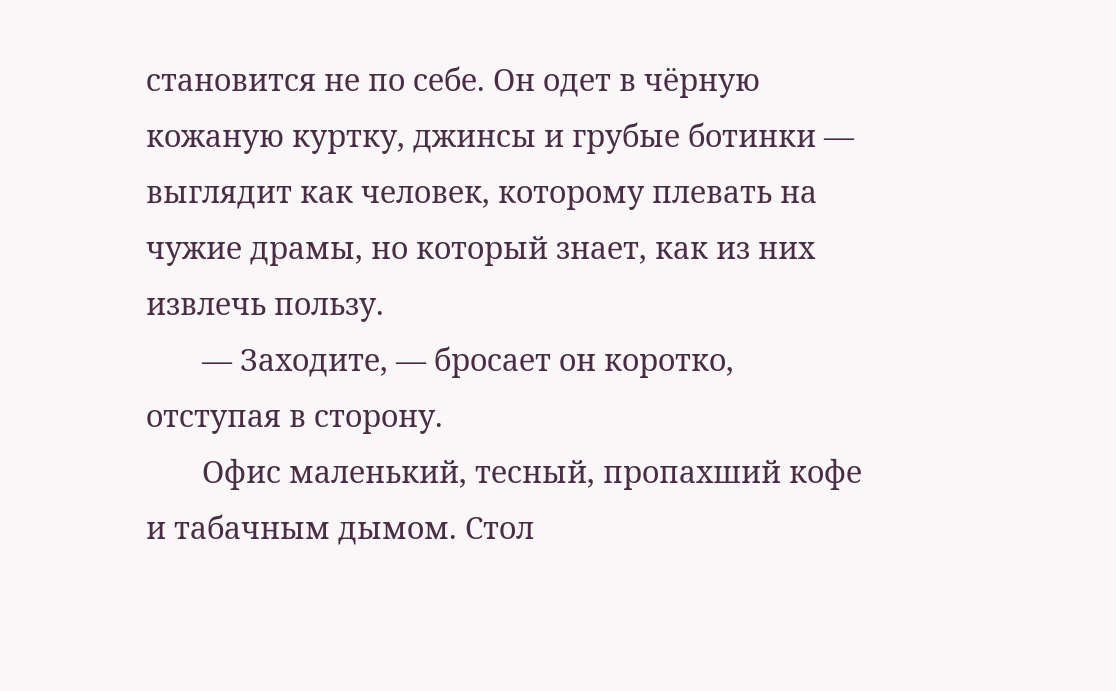становится не по себе. Он одет в чёрную кожаную куртку, джинсы и грубые ботинки — выглядит как человек, которому плевать на чужие драмы, но который знает, как из них извлечь пользу.
       — Заходите, — бросает он коротко, отступая в сторону.
       Офис маленький, тесный, пропахший кофе и табачным дымом. Стол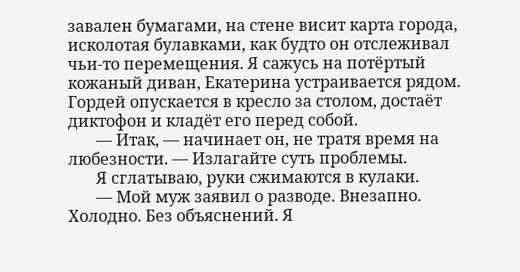завален бумагами, на стене висит карта города, исколотая булавками, как будто он отслеживал чьи-то перемещения. Я сажусь на потёртый кожаный диван, Екатерина устраивается рядом. Гордей опускается в кресло за столом, достаёт диктофон и кладёт его перед собой.
       — Итак, — начинает он, не тратя время на любезности. — Излагайте суть проблемы.
       Я сглатываю, руки сжимаются в кулаки.
       — Мой муж заявил о разводе. Внезапно. Холодно. Без объяснений. Я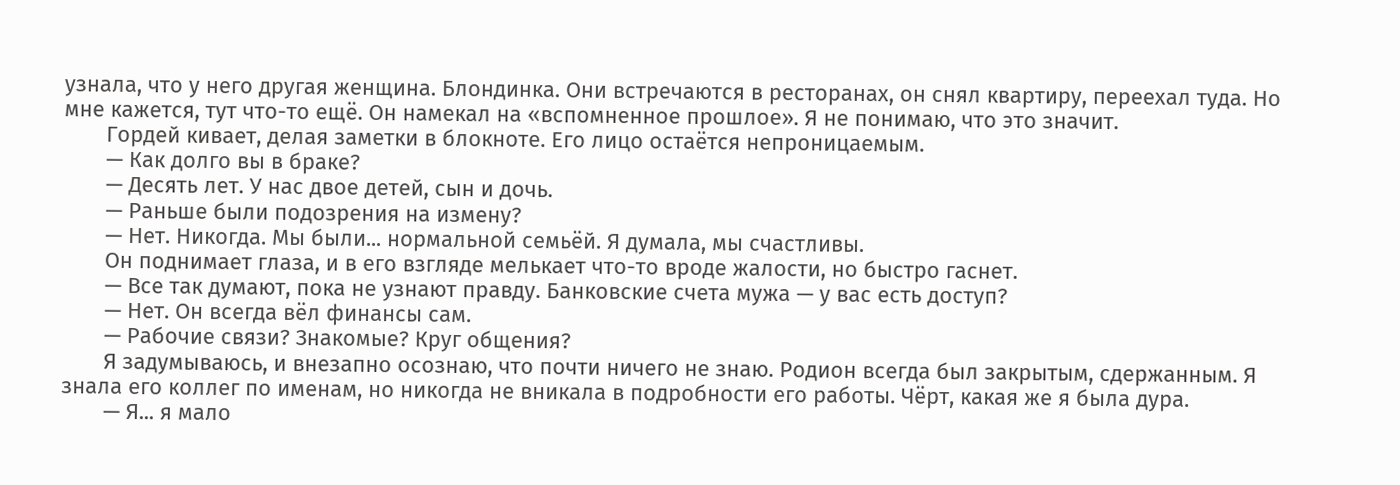узнала, что у него другая женщина. Блондинка. Они встречаются в ресторанах, он снял квартиру, переехал туда. Но мне кажется, тут что-то ещё. Он намекал на «вспомненное прошлое». Я не понимаю, что это значит.
       Гордей кивает, делая заметки в блокноте. Его лицо остаётся непроницаемым.
       — Как долго вы в браке?
       — Десять лет. У нас двое детей, сын и дочь.
       — Раньше были подозрения на измену?
       — Нет. Никогда. Мы были... нормальной семьёй. Я думала, мы счастливы.
       Он поднимает глаза, и в его взгляде мелькает что-то вроде жалости, но быстро гаснет.
       — Все так думают, пока не узнают правду. Банковские счета мужа — у вас есть доступ?
       — Нет. Он всегда вёл финансы сам.
       — Рабочие связи? Знакомые? Круг общения?
       Я задумываюсь, и внезапно осознаю, что почти ничего не знаю. Родион всегда был закрытым, сдержанным. Я знала его коллег по именам, но никогда не вникала в подробности его работы. Чёрт, какая же я была дура.
       — Я... я мало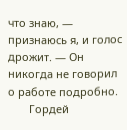что знаю, — признаюсь я, и голос дрожит. — Он никогда не говорил о работе подробно.
       Гордей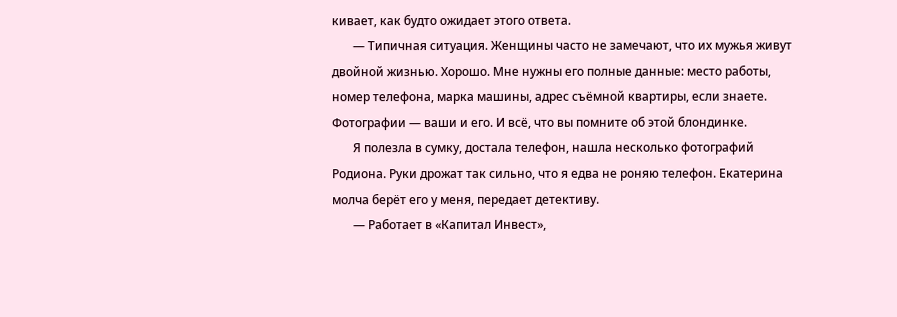кивает, как будто ожидает этого ответа.
       — Типичная ситуация. Женщины часто не замечают, что их мужья живут двойной жизнью. Хорошо. Мне нужны его полные данные: место работы, номер телефона, марка машины, адрес съёмной квартиры, если знаете. Фотографии — ваши и его. И всё, что вы помните об этой блондинке.
       Я полезла в сумку, достала телефон, нашла несколько фотографий Родиона. Руки дрожат так сильно, что я едва не роняю телефон. Екатерина молча берёт его у меня, передает детективу.
       — Работает в «Капитал Инвест»,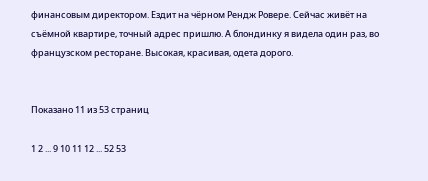финансовым директором. Ездит на чёрном Рендж Ровере. Сейчас живёт на съёмной квартире, точный адрес пришлю. А блондинку я видела один раз, во французском ресторане. Высокая, красивая, одета дорого.


Показано 11 из 53 страниц

1 2 ... 9 10 11 12 ... 52 53